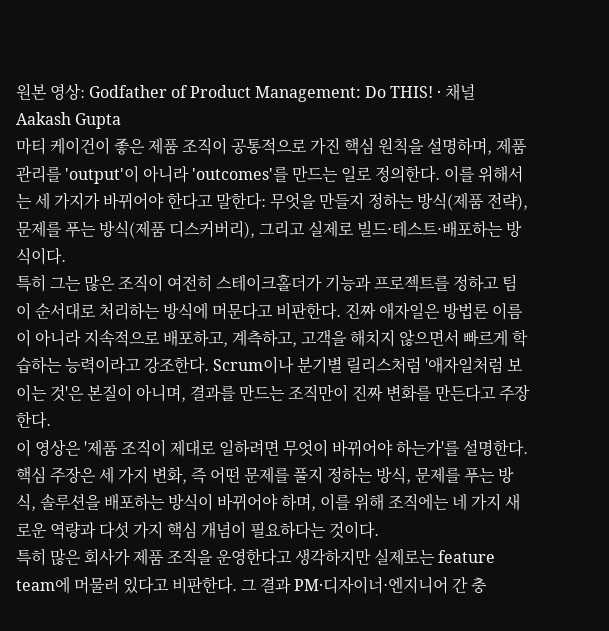원본 영상: Godfather of Product Management: Do THIS! · 채널 Aakash Gupta
마티 케이건이 좋은 제품 조직이 공통적으로 가진 핵심 원칙을 설명하며, 제품 관리를 'output'이 아니라 'outcomes'를 만드는 일로 정의한다. 이를 위해서는 세 가지가 바뀌어야 한다고 말한다: 무엇을 만들지 정하는 방식(제품 전략), 문제를 푸는 방식(제품 디스커버리), 그리고 실제로 빌드·테스트·배포하는 방식이다.
특히 그는 많은 조직이 여전히 스테이크홀더가 기능과 프로젝트를 정하고 팀이 순서대로 처리하는 방식에 머문다고 비판한다. 진짜 애자일은 방법론 이름이 아니라 지속적으로 배포하고, 계측하고, 고객을 해치지 않으면서 빠르게 학습하는 능력이라고 강조한다. Scrum이나 분기별 릴리스처럼 '애자일처럼 보이는 것'은 본질이 아니며, 결과를 만드는 조직만이 진짜 변화를 만든다고 주장한다.
이 영상은 '제품 조직이 제대로 일하려면 무엇이 바뀌어야 하는가'를 설명한다. 핵심 주장은 세 가지 변화, 즉 어떤 문제를 풀지 정하는 방식, 문제를 푸는 방식, 솔루션을 배포하는 방식이 바뀌어야 하며, 이를 위해 조직에는 네 가지 새로운 역량과 다섯 가지 핵심 개념이 필요하다는 것이다.
특히 많은 회사가 제품 조직을 운영한다고 생각하지만 실제로는 feature team에 머물러 있다고 비판한다. 그 결과 PM·디자이너·엔지니어 간 충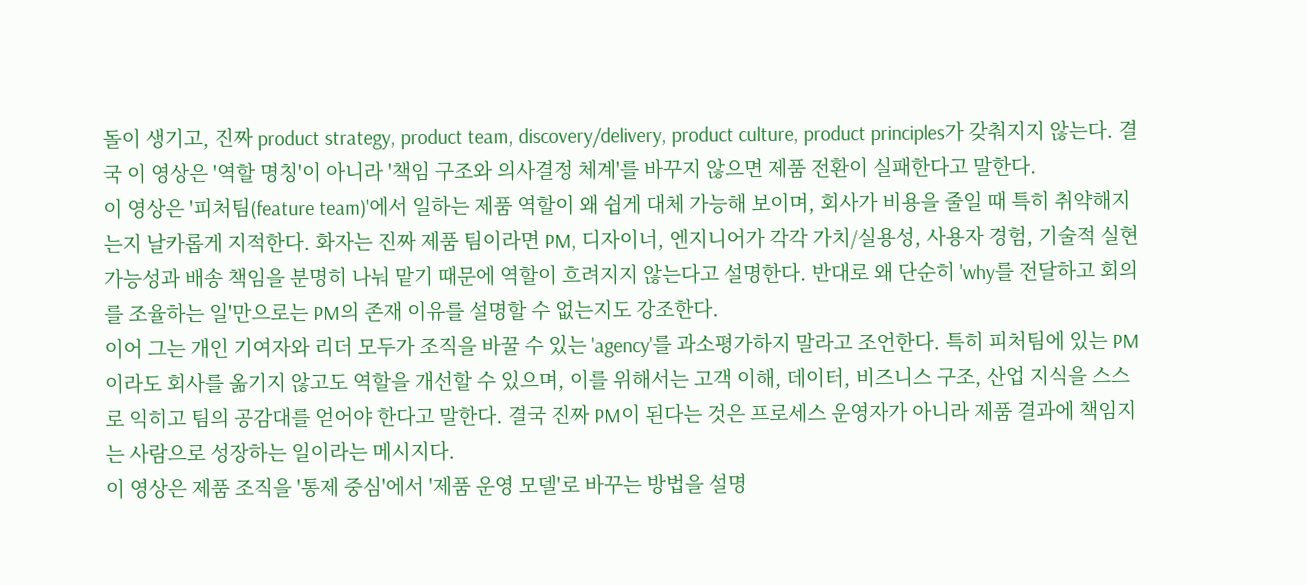돌이 생기고, 진짜 product strategy, product team, discovery/delivery, product culture, product principles가 갖춰지지 않는다. 결국 이 영상은 '역할 명칭'이 아니라 '책임 구조와 의사결정 체계'를 바꾸지 않으면 제품 전환이 실패한다고 말한다.
이 영상은 '피처팀(feature team)'에서 일하는 제품 역할이 왜 쉽게 대체 가능해 보이며, 회사가 비용을 줄일 때 특히 취약해지는지 날카롭게 지적한다. 화자는 진짜 제품 팀이라면 PM, 디자이너, 엔지니어가 각각 가치/실용성, 사용자 경험, 기술적 실현 가능성과 배송 책임을 분명히 나눠 맡기 때문에 역할이 흐려지지 않는다고 설명한다. 반대로 왜 단순히 'why를 전달하고 회의를 조율하는 일'만으로는 PM의 존재 이유를 설명할 수 없는지도 강조한다.
이어 그는 개인 기여자와 리더 모두가 조직을 바꿀 수 있는 'agency'를 과소평가하지 말라고 조언한다. 특히 피처팀에 있는 PM이라도 회사를 옮기지 않고도 역할을 개선할 수 있으며, 이를 위해서는 고객 이해, 데이터, 비즈니스 구조, 산업 지식을 스스로 익히고 팀의 공감대를 얻어야 한다고 말한다. 결국 진짜 PM이 된다는 것은 프로세스 운영자가 아니라 제품 결과에 책임지는 사람으로 성장하는 일이라는 메시지다.
이 영상은 제품 조직을 '통제 중심'에서 '제품 운영 모델'로 바꾸는 방법을 설명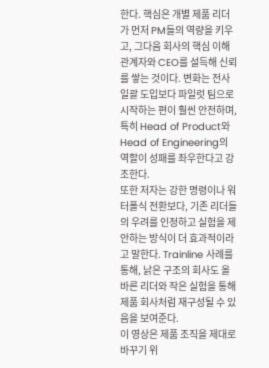한다. 핵심은 개별 제품 리더가 먼저 PM들의 역량을 키우고, 그다음 회사의 핵심 이해관계자와 CEO를 설득해 신뢰를 쌓는 것이다. 변화는 전사 일괄 도입보다 파일럿 팀으로 시작하는 편이 훨씬 안전하며, 특히 Head of Product와 Head of Engineering의 역할이 성패를 좌우한다고 강조한다.
또한 저자는 강한 명령이나 워터폴식 전환보다, 기존 리더들의 우려를 인정하고 실험을 제안하는 방식이 더 효과적이라고 말한다. Trainline 사례를 통해, 낡은 구조의 회사도 올바른 리더와 작은 실험을 통해 제품 회사처럼 재구성될 수 있음을 보여준다.
이 영상은 제품 조직을 제대로 바꾸기 위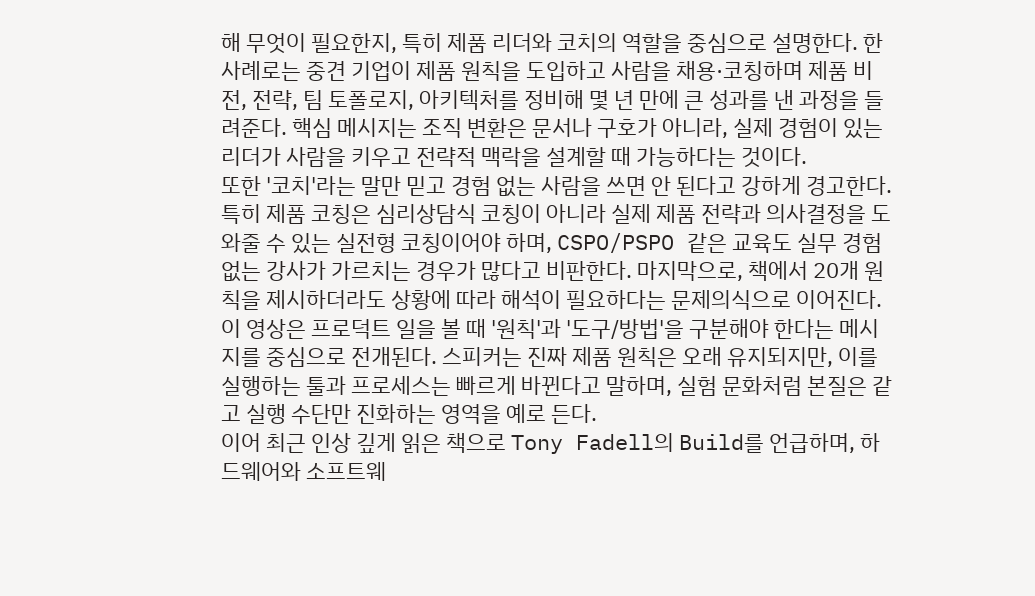해 무엇이 필요한지, 특히 제품 리더와 코치의 역할을 중심으로 설명한다. 한 사례로는 중견 기업이 제품 원칙을 도입하고 사람을 채용·코칭하며 제품 비전, 전략, 팀 토폴로지, 아키텍처를 정비해 몇 년 만에 큰 성과를 낸 과정을 들려준다. 핵심 메시지는 조직 변환은 문서나 구호가 아니라, 실제 경험이 있는 리더가 사람을 키우고 전략적 맥락을 설계할 때 가능하다는 것이다.
또한 '코치'라는 말만 믿고 경험 없는 사람을 쓰면 안 된다고 강하게 경고한다. 특히 제품 코칭은 심리상담식 코칭이 아니라 실제 제품 전략과 의사결정을 도와줄 수 있는 실전형 코칭이어야 하며, CSPO/PSPO 같은 교육도 실무 경험 없는 강사가 가르치는 경우가 많다고 비판한다. 마지막으로, 책에서 20개 원칙을 제시하더라도 상황에 따라 해석이 필요하다는 문제의식으로 이어진다.
이 영상은 프로덕트 일을 볼 때 '원칙'과 '도구/방법'을 구분해야 한다는 메시지를 중심으로 전개된다. 스피커는 진짜 제품 원칙은 오래 유지되지만, 이를 실행하는 툴과 프로세스는 빠르게 바뀐다고 말하며, 실험 문화처럼 본질은 같고 실행 수단만 진화하는 영역을 예로 든다.
이어 최근 인상 깊게 읽은 책으로 Tony Fadell의 Build를 언급하며, 하드웨어와 소프트웨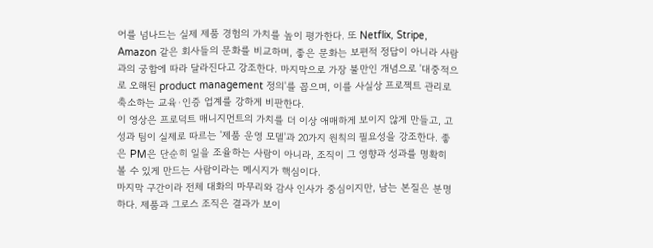어를 넘나드는 실제 제품 경험의 가치를 높이 평가한다. 또 Netflix, Stripe, Amazon 같은 회사들의 문화를 비교하며, 좋은 문화는 보편적 정답이 아니라 사람과의 궁합에 따라 달라진다고 강조한다. 마지막으로 가장 불만인 개념으로 '대중적으로 오해된 product management 정의'를 꼽으며, 이를 사실상 프로젝트 관리로 축소하는 교육·인증 업계를 강하게 비판한다.
이 영상은 프로덕트 매니지먼트의 가치를 더 이상 애매하게 보이지 않게 만들고, 고성과 팀이 실제로 따르는 '제품 운영 모델'과 20가지 원칙의 필요성을 강조한다. 좋은 PM은 단순히 일을 조율하는 사람이 아니라, 조직이 그 영향과 성과를 명확히 볼 수 있게 만드는 사람이라는 메시지가 핵심이다.
마지막 구간이라 전체 대화의 마무리와 감사 인사가 중심이지만, 남는 본질은 분명하다. 제품과 그로스 조직은 결과가 보이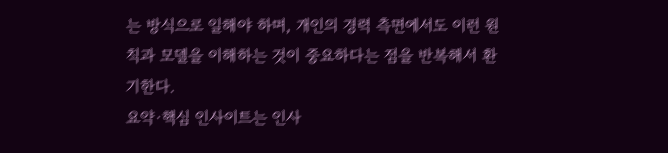는 방식으로 일해야 하며, 개인의 경력 측면에서도 이런 원칙과 모델을 이해하는 것이 중요하다는 점을 반복해서 환기한다.
요약·핵심 인사이트는 인사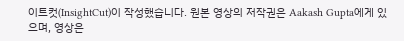이트컷(InsightCut)이 작성했습니다. 원본 영상의 저작권은 Aakash Gupta에게 있으며, 영상은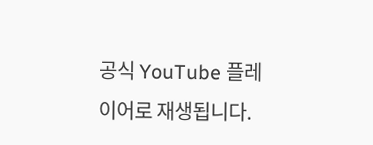공식 YouTube 플레이어로 재생됩니다.